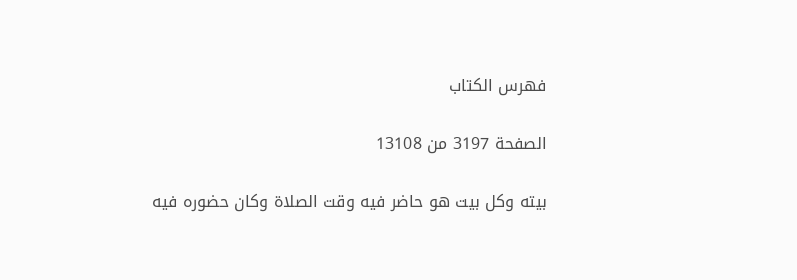فهرس الكتاب

الصفحة 3197 من 13108

بيته وكل بيت هو حاضر فيه وقت الصلاة وكان حضوره فيه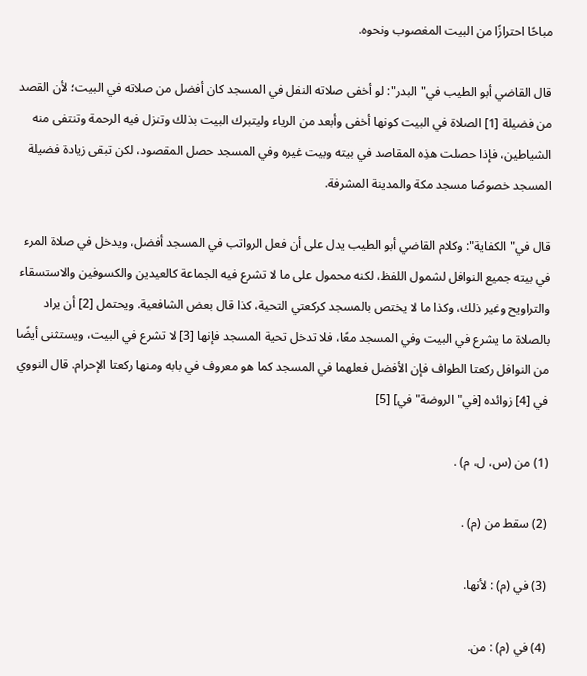مباحًا احترازًا من البيت المغصوب ونحوه.

قال القاضي أبو الطيب في"البدر": لو أخفى صلاته النفل في المسجد كان أفضل من صلاته في البيت؛ لأن القصد من فضيلة [1] الصلاة في البيت كونها أخفى وأبعد من الرياء وليتبرك البيت بذلك وتنزل فيه الرحمة وتنتفى منه الشياطين، فإذا حصلت هذِه المقاصد في بيته وبيت غيره وفي المسجد حصل المقصود، لكن تبقى زيادة فضيلة المسجد خصوصًا مسجد مكة والمدينة المشرفة.

قال في"الكفاية": وكلام القاضي أبو الطيب يدل على أن فعل الرواتب في المسجد أفضل، ويدخل في صلاة المرء في بيته جميع النوافل لشمول اللفظ، لكنه محمول على ما لا تشرع فيه الجماعة كالعيدين والكسوفين والاستسقاء والتراويح وغير ذلك، وكذا ما لا يختص بالمسجد كركعتي التحية، كذا قال بعض الشافعية. ويحتمل [2] أن يراد بالصلاة ما يشرع في البيت وفي المسجد معًا، فلا تدخل تحية المسجد فإنها [3] لا تشرع في البيت، ويستثنى أيضًا من النوافل ركعتا الطواف فإن الأفضل فعلهما في المسجد كما هو معروف في بابه ومنها ركعتا الإحرام. قال النووي في [4] زوائده [في"الروضة"في] [5]

(1) من (س، ل، م) .

(2) سقط من (م) .

(3) في (م) : لأنها.

(4) في (م) : من.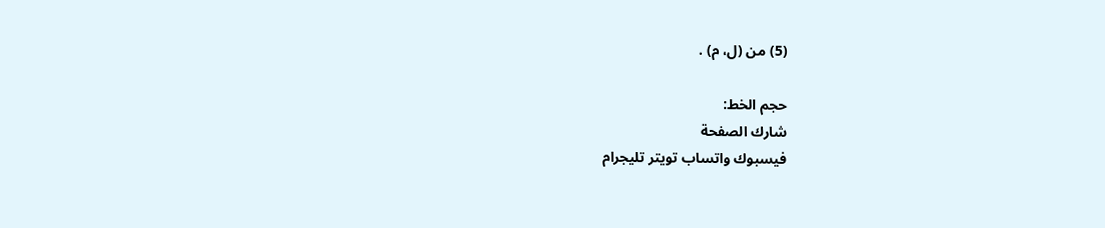(5) من (ل، م) .

حجم الخط:
شارك الصفحة
فيسبوك واتساب تويتر تليجرام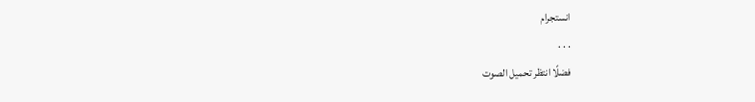انستجرام
. . .
فضلًا انتظر تحميل الصوت